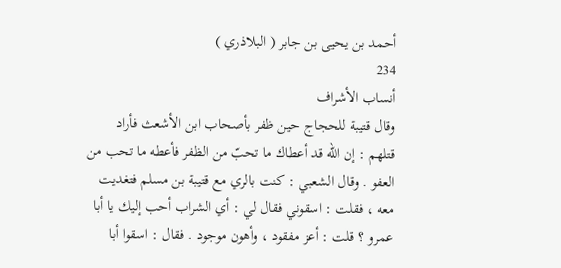أحمد بن يحيى بن جابر ( البلاذري )
234
أنساب الأشراف
وقال قتيبة للحجاج حين ظفر بأصحاب ابن الأشعث فأراد قتلهم : إن الله قد أعطاك ما تحبّ من الظفر فأعطه ما تحب من العفو . وقال الشعبي : كنت بالري مع قتيبة بن مسلم فتغديت معه ، فقلت : اسقوني فقال لي : أي الشراب أحب إليك يا أبا عمرو ؟ قلت : أعز مفقود ، وأهون موجود . فقال : اسقوا أبا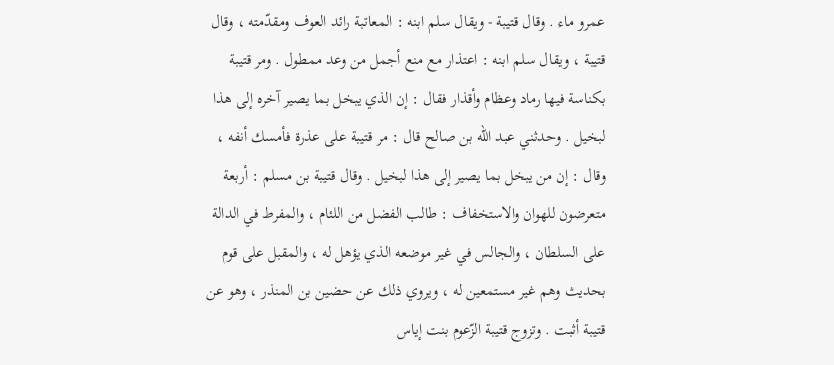عمرو ماء . وقال قتيبة - ويقال سلم ابنه : المعاتبة رائد العوف ومقدّمته ، وقال قتيبة ، ويقال سلم ابنه : اعتذار مع منع أجمل من وعد ممطول . ومر قتيبة بكناسة فيها رماد وعظام وأقذار فقال : إن الذي يبخل بما يصير آخره إلى هذا لبخيل . وحدثني عبد الله بن صالح قال : مر قتيبة على عذرة فأمسك أنفه ، وقال : إن من يبخل بما يصير إلى هذا لبخيل . وقال قتيبة بن مسلم : أربعة متعرضون للهوان والاستخفاف : طالب الفضل من اللئام ، والمفرط في الدالة على السلطان ، والجالس في غير موضعه الذي يؤهل له ، والمقبل على قوم بحديث وهم غير مستمعين له ، ويروي ذلك عن حضين بن المنذر ، وهو عن قتيبة أثبت . وتزوج قتيبة الزّعوم بنت إياس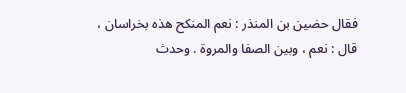فقال حضين بن المنذر : نعم المنكح هذه بخراسان ، قال : نعم ، وبين الصفا والمروة . وحدث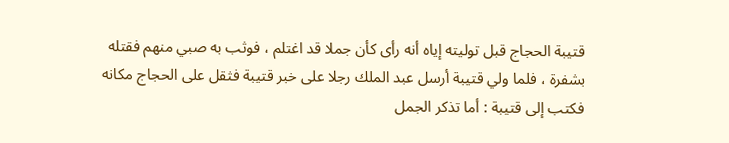قتيبة الحجاج قبل توليته إياه أنه رأى كأن جملا قد اغتلم ، فوثب به صبي منهم فقتله بشفرة ، فلما ولي قتيبة أرسل عبد الملك رجلا على خبر قتيبة فثقل على الحجاج مكانه فكتب إلى قتيبة : أما تذكر الجمل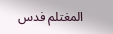المغتلم فدس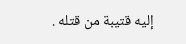إليه قتيبة من قتله .